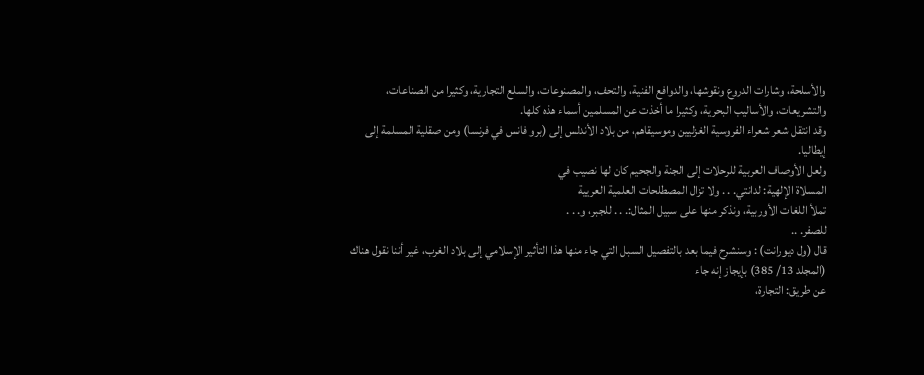والأسلحة، وشارات الدروع ونقوشها، والدوافع الفنية، والتحف، والمصنوعات، والسلع التجارية، وكثيرا من الصناعات، والتشريعات، والأساليب البحرية، وكثيرا ما أخذت عن المسلمين أسماء هذه كلها.
وقد انتقل شعر شعراء الفروسية الغزليين وموسيقاهم، من بلاد الأندلس إلى (برو فانس في فرنسا) ومن صقلية المسلمة إلى إيطاليا.
ولعل الأوصاف العربية للرحلات إلى الجنة والجحيم كان لها نصيب في
المسلاة الإلهية: لدانتي. . . ولا تزال المصطلحات العلمية العريية
تملأ اللغات الأوربية، ونذكر منها على سبيل المثال:. . . للجبر، و. . .
للصفر. ..
قال (ول ديورانت) : وسنشرح فيما بعد بالتفصيل السبل التي جاء منها هذا التأثير الإسلامي إلى بلاد الغرب، غير أننا نقول هناك (المجلد 13/ 385) بإيجاز إنه جاء
عن طريق: التجارة،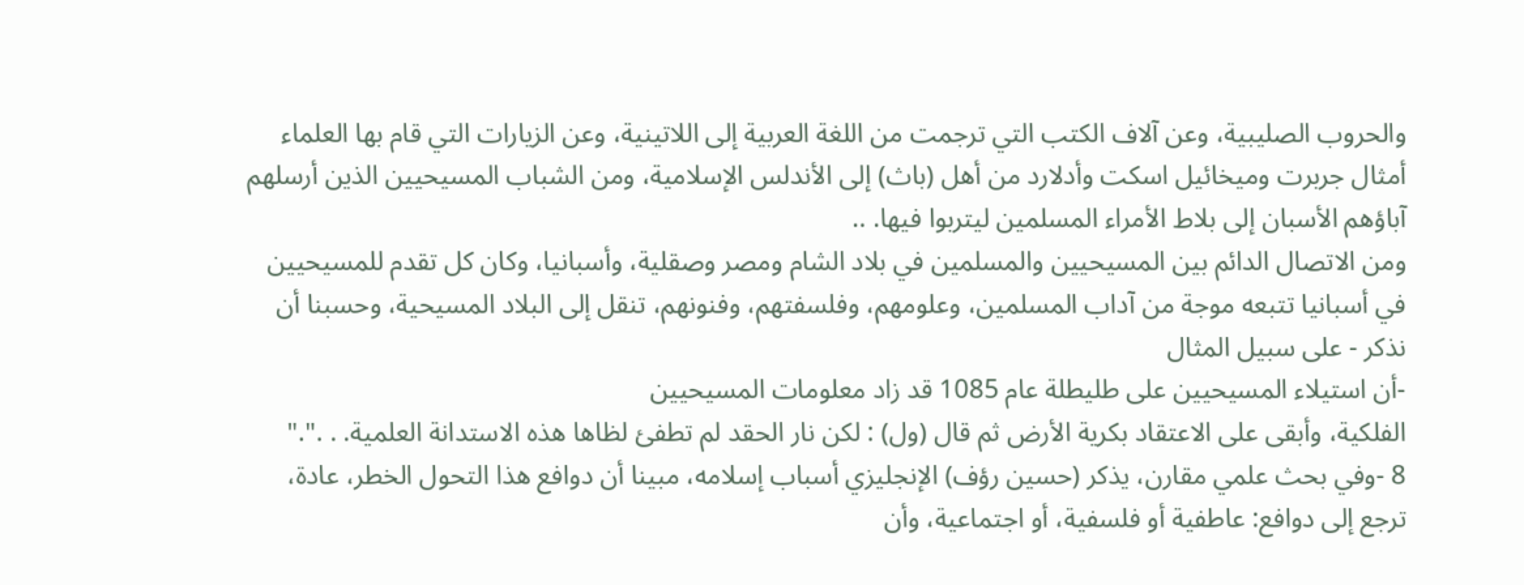والحروب الصليبية، وعن آلاف الكتب التي ترجمت من اللغة العربية إلى اللاتينية، وعن الزيارات التي قام بها العلماء أمثال جربرت وميخائيل اسكت وأدلارد من أهل (باث) إلى الأندلس الإسلامية، ومن الشباب المسيحيين الذين أرسلهم آباؤهم الأسبان إلى بلاط الأمراء المسلمين ليتربوا فيها. ..
ومن الاتصال الدائم بين المسيحيين والمسلمين في بلاد الشام ومصر وصقلية، وأسبانيا، وكان كل تقدم للمسيحيين في أسبانيا تتبعه موجة من آداب المسلمين، وعلومهم، وفلسفتهم، وفنونهم، تنقل إلى البلاد المسيحية، وحسبنا أن نذكر - على سبيل المثال
-أن استيلاء المسيحيين على طليطلة عام 1085 قد زاد معلومات المسيحيين
الفلكية، وأبقى على الاعتقاد بكرية الأرض ثم قال (ول) : لكن نار الحقد لم تطفئ لظاها هذه الاستدانة العلمية. . ."."
8 -وفي بحث علمي مقارن، يذكر (حسين رؤف) الإنجليزي أسباب إسلامه، مبينا أن دوافع هذا التحول الخطر، عادة، ترجع إلى دوافع: عاطفية أو فلسفية، أو اجتماعية، وأن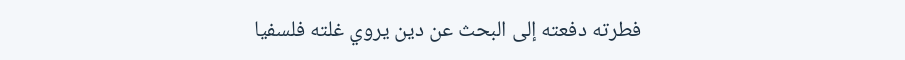فطرته دفعته إلى البحث عن دين يروي غلته فلسفيا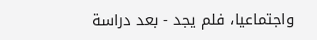واجتماعيا، فلم يجد - بعد دراسة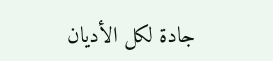جادة لكل الأديان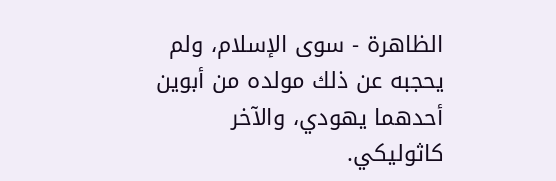الظاهرة - سوى الإسلام، ولم يحجبه عن ذلك مولده من أبوين أحدهما يهودي، والآخر كاثوليكي.